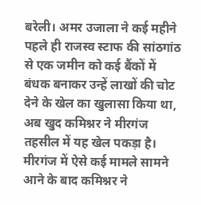बरेली। अमर उजाला ने कई महीने पहले ही राजस्व स्टाफ की सांठगांठ से एक जमीन को कई बैंकों में बंधक बनाकर उन्हें लाखों की चोट देने के खेल का खुलासा किया था, अब खुद कमिश्नर ने मीरगंज तहसील में यह खेल पकड़ा है। मीरगंज में ऐसे कई मामले सामने आने के बाद कमिश्नर ने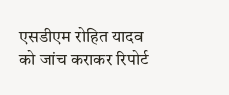एसडीएम रोहित यादव को जांच कराकर रिपोर्ट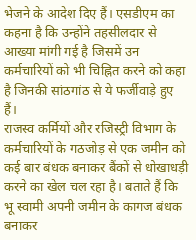भेजने के आदेश दिए हैं। एसडीएम का कहना है कि उन्होंने तहसीलदार से आख्या मांगी गई है जिसमें उन कर्मचारियों को भी चिह्नित करने को कहा है जिनकी सांठगांठ से ये फर्जीवाड़े हुए हैं।
राजस्व कर्मियों और रजिस्ट्री विभाग के कर्मचारियों के गठजोड़ से एक जमीन को कई बार बंधक बनाकर बैंकों से धोखाधड़ी करने का खेल चल रहा है। बताते हैं कि भू स्वामी अपनी जमीन के कागज बंधक बनाकर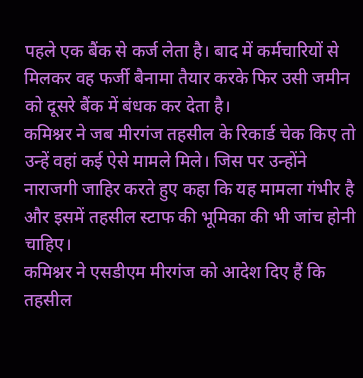पहले एक बैंक से कर्ज लेता है। बाद में कर्मचारियों से मिलकर वह फर्जी बैनामा तैयार करके फिर उसी जमीन को दूसरे बैंक में बंधक कर देता है।
कमिश्नर ने जब मीरगंज तहसील के रिकार्ड चेक किए तो उन्हें वहां कई ऐसे मामले मिले। जिस पर उन्होंने नाराजगी जाहिर करते हुए कहा कि यह मामला गंभीर है और इसमें तहसील स्टाफ की भूमिका की भी जांच होनी चाहिए।
कमिश्नर ने एसडीएम मीरगंज को आदेश दिए हैं कि तहसील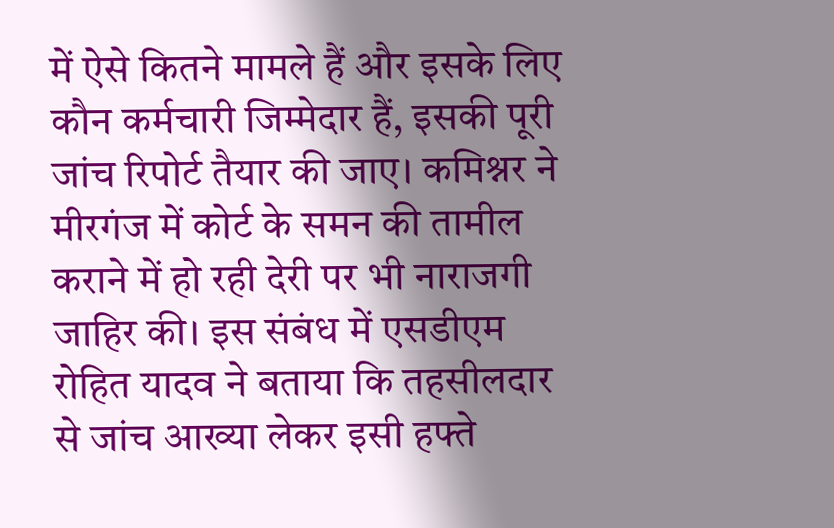में ऐसे कितने मामले हैं और इसके लिए कौन कर्मचारी जिम्मेदार हैं, इसकी पूरी जांच रिपोर्ट तैयार की जाए। कमिश्नर ने मीरगंज में कोर्ट के समन की तामील कराने में हो रही देरी पर भी नाराजगी जाहिर की। इस संबंध में एसडीएम रोहित यादव ने बताया कि तहसीलदार से जांच आख्या लेकर इसी हफ्ते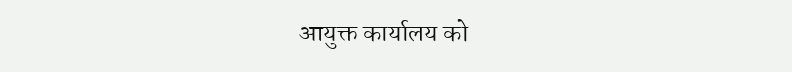आयुक्त कार्यालय को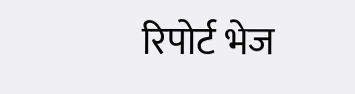रिपोर्ट भेज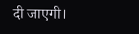दी जाएगी।